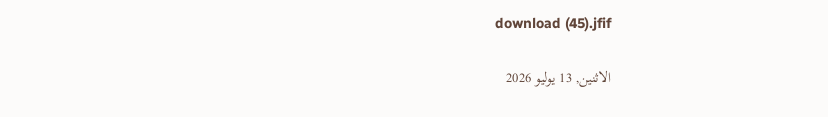download (45).jfif

الاثنين, 13 يوليو 2026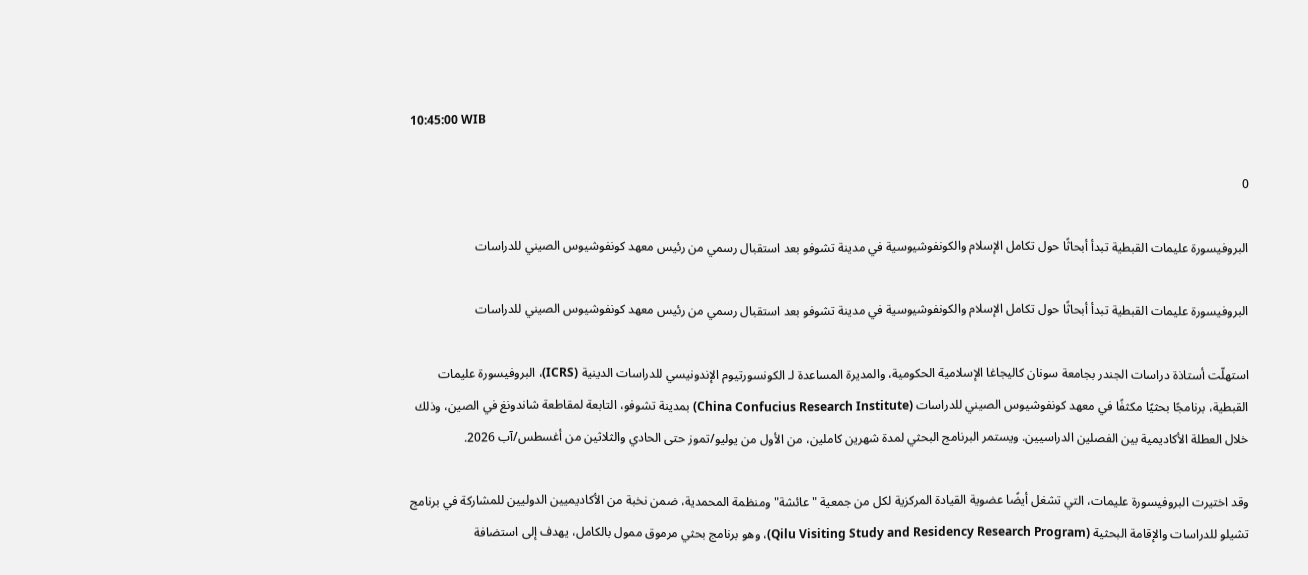10:45:00 WIB

0

البروفيسورة عليمات القبطية تبدأ أبحاثًا حول تكامل الإسلام والكونفوشيوسية في مدينة تشوفو بعد استقبال رسمي من رئيس معهد كونفوشيوس الصيني للدراسات

البروفيسورة عليمات القبطية تبدأ أبحاثًا حول تكامل الإسلام والكونفوشيوسية في مدينة تشوفو بعد استقبال رسمي من رئيس معهد كونفوشيوس الصيني للدراسات

استهلّت أستاذة دراسات الجندر بجامعة سونان كاليجاغا الإسلامية الحكومية، والمديرة المساعدة لـ الكونسورتيوم الإندونيسي للدراسات الدينية (ICRS)، البروفيسورة عليمات القبطية، برنامجًا بحثيًا مكثفًا في معهد كونفوشيوس الصيني للدراسات (China Confucius Research Institute) بمدينة تشوفو، التابعة لمقاطعة شاندونغ في الصين، وذلك خلال العطلة الأكاديمية بين الفصلين الدراسيين. ويستمر البرنامج البحثي لمدة شهرين كاملين، من الأول من يوليو/تموز حتى الحادي والثلاثين من أغسطس/آب 2026.

وقد اختيرت البروفيسورة عليمات، التي تشغل أيضًا عضوية القيادة المركزية لكل من جمعية "عائشة" ومنظمة المحمدية، ضمن نخبة من الأكاديميين الدوليين للمشاركة في برنامج تشيلو للدراسات والإقامة البحثية (Qilu Visiting Study and Residency Research Program)، وهو برنامج بحثي مرموق ممول بالكامل، يهدف إلى استضافة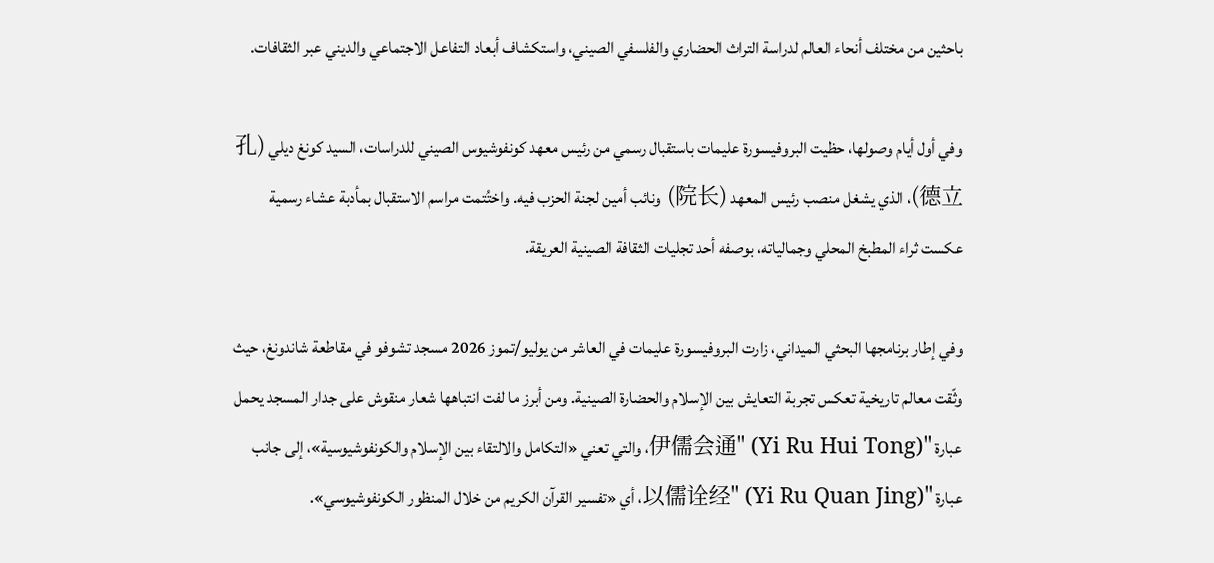باحثين من مختلف أنحاء العالم لدراسة التراث الحضاري والفلسفي الصيني، واستكشاف أبعاد التفاعل الاجتماعي والديني عبر الثقافات.

وفي أول أيام وصولها، حظيت البروفيسورة عليمات باستقبال رسمي من رئيس معهد كونفوشيوس الصيني للدراسات، السيد كونغ ديلي (孔德立)، الذي يشغل منصب رئيس المعهد (院长) ونائب أمين لجنة الحزب فيه. واختُتمت مراسم الاستقبال بمأدبة عشاء رسمية عكست ثراء المطبخ المحلي وجمالياته، بوصفه أحد تجليات الثقافة الصينية العريقة.

وفي إطار برنامجها البحثي الميداني، زارت البروفيسورة عليمات في العاشر من يوليو/تموز 2026 مسجد تشوفو في مقاطعة شاندونغ، حيث وثّقت معالم تاريخية تعكس تجربة التعايش بين الإسلام والحضارة الصينية. ومن أبرز ما لفت انتباهها شعار منقوش على جدار المسجد يحمل عبارة "伊儒会通" (Yi Ru Hui Tong)، والتي تعني «التكامل والالتقاء بين الإسلام والكونفوشيوسية»، إلى جانب عبارة "以儒诠经" (Yi Ru Quan Jing)، أي «تفسير القرآن الكريم من خلال المنظور الكونفوشيوسي».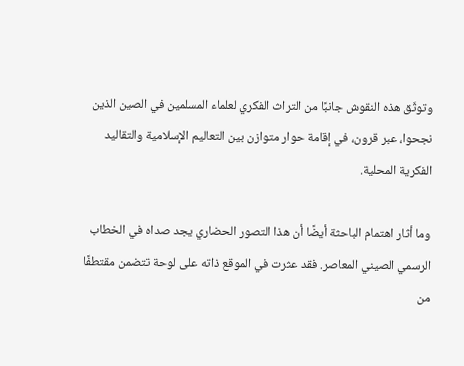وتوثّق هذه النقوش جانبًا من التراث الفكري لعلماء المسلمين في الصين الذين نجحوا، عبر قرون، في إقامة حوار متوازن بين التعاليم الإسلامية والتقاليد الفكرية المحلية.

وما أثار اهتمام الباحثة أيضًا أن هذا التصور الحضاري يجد صداه في الخطاب الرسمي الصيني المعاصر. فقد عثرت في الموقع ذاته على لوحة تتضمن مقتطفًا من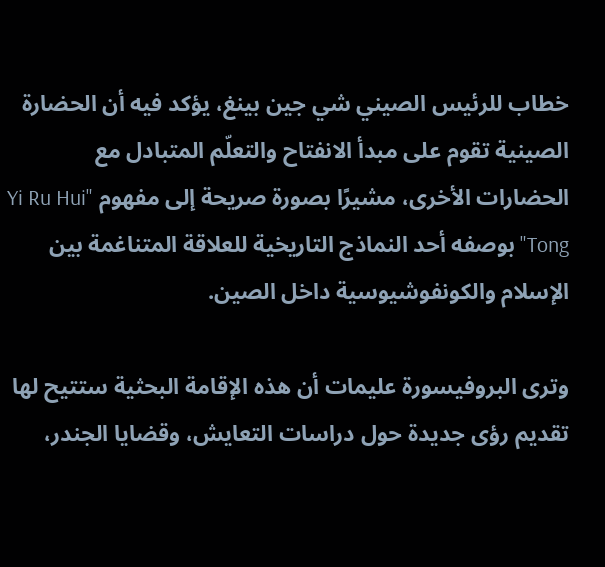خطاب للرئيس الصيني شي جين بينغ، يؤكد فيه أن الحضارة الصينية تقوم على مبدأ الانفتاح والتعلّم المتبادل مع الحضارات الأخرى، مشيرًا بصورة صريحة إلى مفهوم "Yi Ru Hui Tong" بوصفه أحد النماذج التاريخية للعلاقة المتناغمة بين الإسلام والكونفوشيوسية داخل الصين.

وترى البروفيسورة عليمات أن هذه الإقامة البحثية ستتيح لها تقديم رؤى جديدة حول دراسات التعايش، وقضايا الجندر،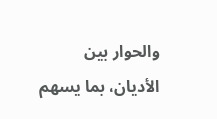والحوار بين الأديان، بما يسهم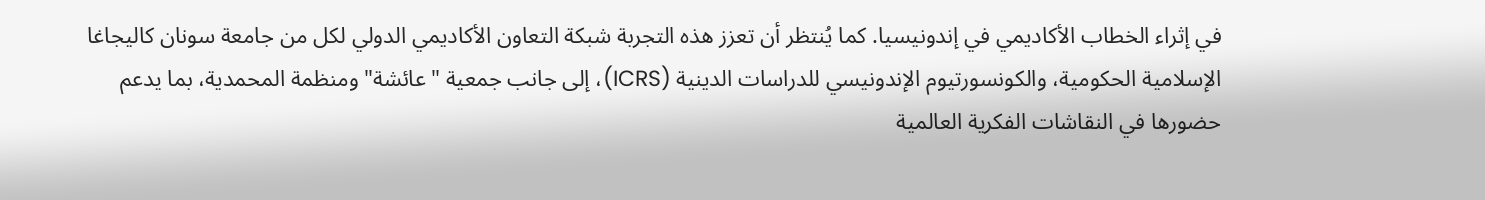في إثراء الخطاب الأكاديمي في إندونيسيا. كما يُنتظر أن تعزز هذه التجربة شبكة التعاون الأكاديمي الدولي لكل من جامعة سونان كاليجاغا الإسلامية الحكومية، والكونسورتيوم الإندونيسي للدراسات الدينية (ICRS)، إلى جانب جمعية "عائشة" ومنظمة المحمدية، بما يدعم حضورها في النقاشات الفكرية العالمية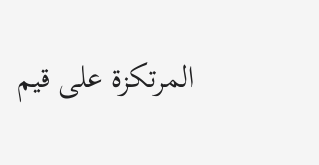المرتكزة على قيم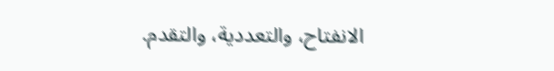الانفتاح، والتعددية، والتقدم.